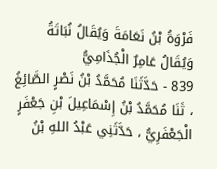فَرْوَةُ بْنُ نَعَامَةَ وَيُقَالُ نُبَاتَةُ وَيُقَالُ عَامِرٌ الْجُذَامِيُّ
839 - حَدَّثَنَا مُحَمَّدُ بْنُ نَصْرٍ الصَّائِغُ ، ثَنَا مُحَمَّدُ بْنُ إِسْمَاعِيلَ بْنِ جَعْفَرٍ الْجَعْفَرِيُّ ، حَدَّثَنِي عَبْدُ اللهِ بْنُ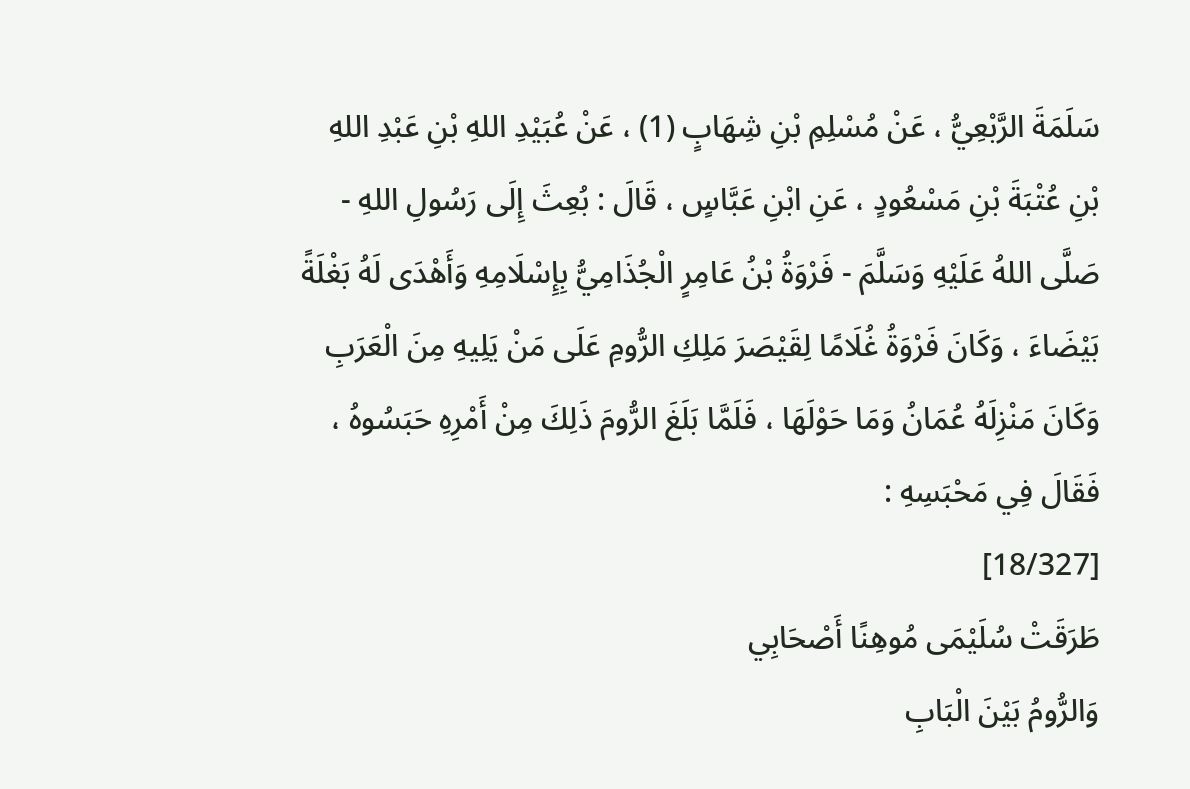سَلَمَةَ الرَّبْعِيُّ ، عَنْ مُسْلِمِ بْنِ شِهَابٍ (1) ، عَنْ عُبَيْدِ اللهِ بْنِ عَبْدِ اللهِ بْنِ عُتْبَةَ بْنِ مَسْعُودٍ ، عَنِ ابْنِ عَبَّاسٍ ، قَالَ : بُعِثَ إِلَى رَسُولِ اللهِ - صَلَّى اللهُ عَلَيْهِ وَسَلَّمَ - فَرْوَةُ بْنُ عَامِرٍ الْجُذَامِيُّ بِإِسْلَامِهِ وَأَهْدَى لَهُ بَغْلَةً بَيْضَاءَ ، وَكَانَ فَرْوَةُ غُلَامًا لِقَيْصَرَ مَلِكِ الرُّومِ عَلَى مَنْ يَلِيهِ مِنَ الْعَرَبِ وَكَانَ مَنْزِلَهُ عُمَانُ وَمَا حَوْلَهَا ، فَلَمَّا بَلَغَ الرُّومَ ذَلِكَ مِنْ أَمْرِهِ حَبَسُوهُ ، فَقَالَ فِي مَحْبَسِهِ :
[18/327]
طَرَقَتْ سُلَيْمَى مُوهِنًا أَصْحَابِي
وَالرُّومُ بَيْنَ الْبَابِ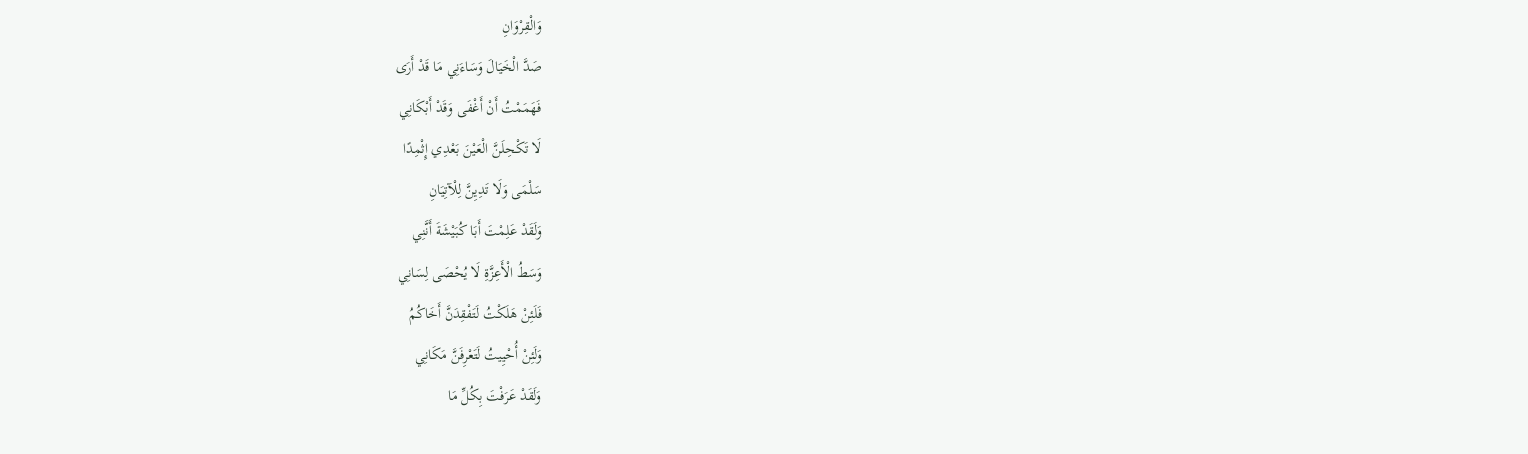وَالْقِرْوَانِ
صَدَّ الْخَيَالَ وَسَاءَنِي مَا قَدْ أَرَى
فَهَمَمْتُ أَنْ أَغْفَى وَقَدْ أَبْكَانِي
لَا تَكْحِلَنَّ الْعَيْنَ بَعْدِي إِثْمِدًا
سَلْمَى وَلَا تَدِيِنَّ لِلْآتِيَانِ
وَلَقَدْ عَلِمْتَ أَبَا كُبَيْشَةَ أَنَّنِي
وَسَطُ الْأَعِزَّةِ لَا يُحْصَى لِسَانِي
فَلَئِنْ هَلَكْتُ لَتَفْقِدَنَّ أَخَاكُمُ
وَلَئِنْ أُحْيِيتُ لَتَعْرِفَنَّ مَكَانِي
وَلَقَدْ عَرَفْتَ بِكُلِّ مَا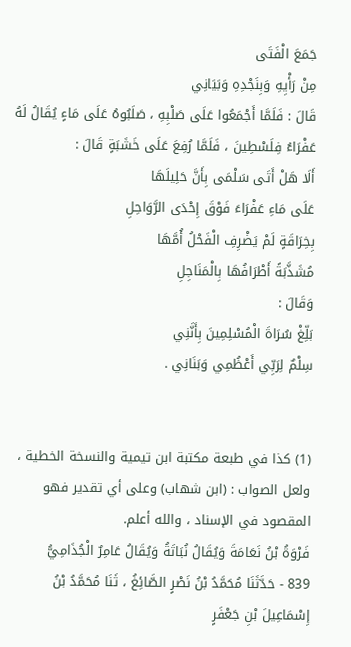جَمَعَ الْفَتَى
مِنْ رَأْيِهِ وَبِنَجْدِهِ وَبَيَانِي
قَالَ : فَلَمَّا أَجْمَعُوا عَلَى صَلْبِهِ ، صَلَبُوهُ عَلَى مَاءٍ يُقَالُ لَهُ عَفْرَاءُ فِلَسْطِينَ ، فَلَمَّا رُفِعَ عَلَى خَشَبَةٍ قَالَ :
أَلَا هَلْ أَتَى سَلْمَى بِأَنَّ حَلِيلَهَا
عَلَى مَاءِ عَفْرَاءَ فَوْقَ إِحْدَى الرَّوَاحِلِ
بِخِرَاقَةٍ لَمْ يَضْرِفِ الْفَحْلُ أُمَّهَا
مُشَذَّبَةً أَطْرَافُهَا بِالْمَنَاجِلِ
وَقَالَ :
بَلِّغْ سُرَاةَ الْمُسْلِمِينَ بِأَنَّنِي
سِلْمٌ لِرَبِّي أَعْظُمِي وَبَنَانِي .


(1) كذا في طبعة مكتبة ابن تيمية والنسخة الخطية ، ولعل الصواب : (ابن شهاب) وعلى أي تقدير فهو المقصود في الإسناد ، والله أعلم.
فَرْوَةُ بْنُ نَعَامَةَ وَيُقَالُ نُبَاتَةُ وَيُقَالُ عَامِرٌ الْجُذَامِيُّ
839 - حَدَّثَنَا مُحَمَّدُ بْنُ نَصْرٍ الصَّائِغُ ، ثَنَا مُحَمَّدُ بْنُ إِسْمَاعِيلَ بْنِ جَعْفَرٍ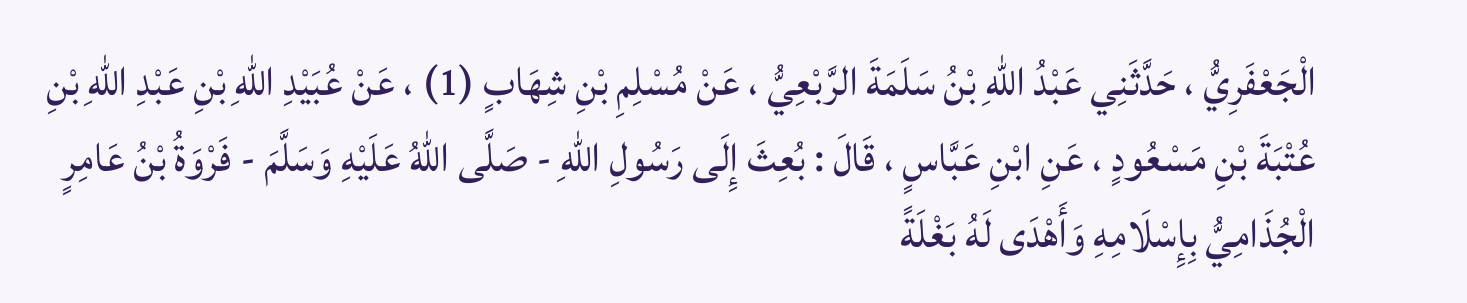الْجَعْفَرِيُّ ، حَدَّثَنِي عَبْدُ اللهِ بْنُ سَلَمَةَ الرَّبْعِيُّ ، عَنْ مُسْلِمِ بْنِ شِهَابٍ (1) ، عَنْ عُبَيْدِ اللهِ بْنِ عَبْدِ اللهِ بْنِ عُتْبَةَ بْنِ مَسْعُودٍ ، عَنِ ابْنِ عَبَّاسٍ ، قَالَ : بُعِثَ إِلَى رَسُولِ اللهِ - صَلَّى اللهُ عَلَيْهِ وَسَلَّمَ - فَرْوَةُ بْنُ عَامِرٍ الْجُذَامِيُّ بِإِسْلَامِهِ وَأَهْدَى لَهُ بَغْلَةً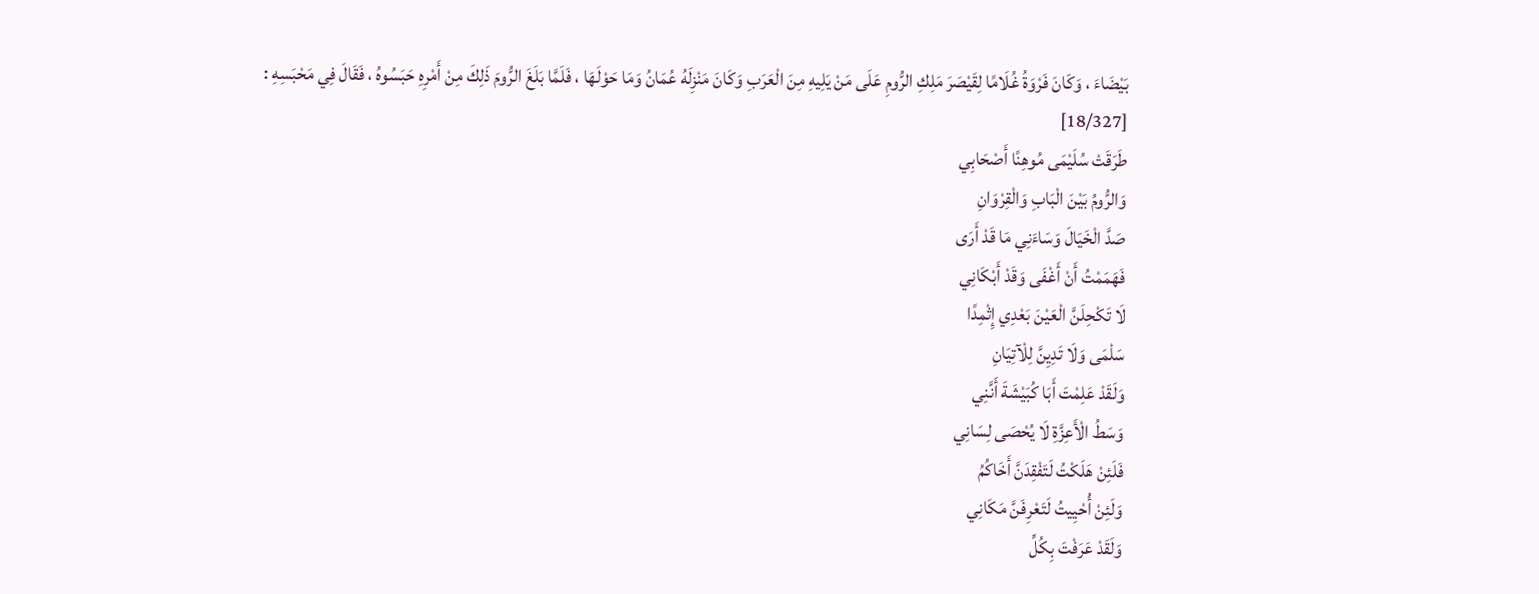بَيْضَاءَ ، وَكَانَ فَرْوَةُ غُلَامًا لِقَيْصَرَ مَلِكِ الرُّومِ عَلَى مَنْ يَلِيهِ مِنَ الْعَرَبِ وَكَانَ مَنْزِلَهُ عُمَانُ وَمَا حَوْلَهَا ، فَلَمَّا بَلَغَ الرُّومَ ذَلِكَ مِنْ أَمْرِهِ حَبَسُوهُ ، فَقَالَ فِي مَحْبَسِهِ :
[18/327]
طَرَقَتْ سُلَيْمَى مُوهِنًا أَصْحَابِي
وَالرُّومُ بَيْنَ الْبَابِ وَالْقِرْوَانِ
صَدَّ الْخَيَالَ وَسَاءَنِي مَا قَدْ أَرَى
فَهَمَمْتُ أَنْ أَغْفَى وَقَدْ أَبْكَانِي
لَا تَكْحِلَنَّ الْعَيْنَ بَعْدِي إِثْمِدًا
سَلْمَى وَلَا تَدِيِنَّ لِلْآتِيَانِ
وَلَقَدْ عَلِمْتَ أَبَا كُبَيْشَةَ أَنَّنِي
وَسَطُ الْأَعِزَّةِ لَا يُحْصَى لِسَانِي
فَلَئِنْ هَلَكْتُ لَتَفْقِدَنَّ أَخَاكُمُ
وَلَئِنْ أُحْيِيتُ لَتَعْرِفَنَّ مَكَانِي
وَلَقَدْ عَرَفْتَ بِكُلِّ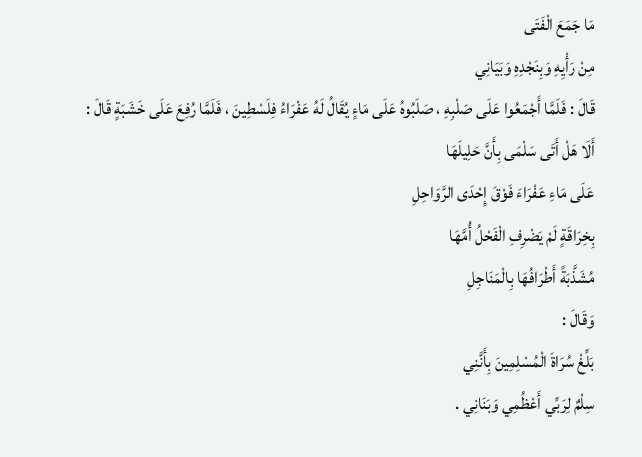مَا جَمَعَ الْفَتَى
مِنْ رَأْيِهِ وَبِنَجْدِهِ وَبَيَانِي
قَالَ : فَلَمَّا أَجْمَعُوا عَلَى صَلْبِهِ ، صَلَبُوهُ عَلَى مَاءٍ يُقَالُ لَهُ عَفْرَاءُ فِلَسْطِينَ ، فَلَمَّا رُفِعَ عَلَى خَشَبَةٍ قَالَ :
أَلَا هَلْ أَتَى سَلْمَى بِأَنَّ حَلِيلَهَا
عَلَى مَاءِ عَفْرَاءَ فَوْقَ إِحْدَى الرَّوَاحِلِ
بِخِرَاقَةٍ لَمْ يَضْرِفِ الْفَحْلُ أُمَّهَا
مُشَذَّبَةً أَطْرَافُهَا بِالْمَنَاجِلِ
وَقَالَ :
بَلِّغْ سُرَاةَ الْمُسْلِمِينَ بِأَنَّنِي
سِلْمٌ لِرَبِّي أَعْظُمِي وَبَنَانِي .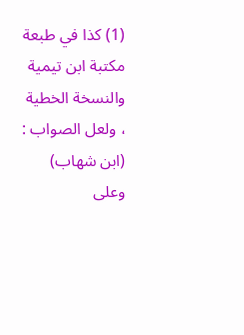(1) كذا في طبعة مكتبة ابن تيمية والنسخة الخطية ، ولعل الصواب : (ابن شهاب) وعلى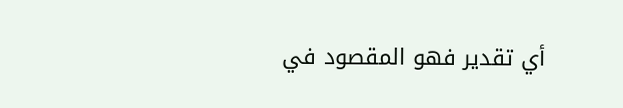أي تقدير فهو المقصود في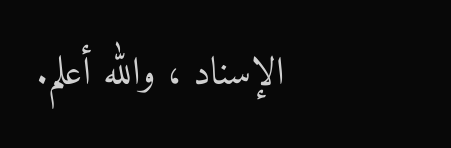الإسناد ، والله أعلم.